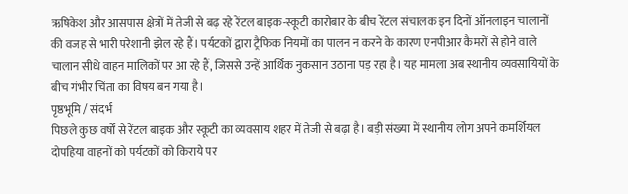ऋषिकेश और आसपास क्षेत्रों में तेजी से बढ़ रहे रेंटल बाइक-स्कूटी कारोबार के बीच रेंटल संचालक इन दिनों ऑनलाइन चालानों की वजह से भारी परेशानी झेल रहे हैं। पर्यटकों द्वारा ट्रैफिक नियमों का पालन न करने के कारण एनपीआर कैमरों से होने वाले चालान सीधे वाहन मालिकों पर आ रहे हैं, जिससे उन्हें आर्थिक नुकसान उठाना पड़ रहा है। यह मामला अब स्थानीय व्यवसायियों के बीच गंभीर चिंता का विषय बन गया है।
पृष्ठभूमि / संदर्भ
पिछले कुछ वर्षों से रेंटल बाइक और स्कूटी का व्यवसाय शहर में तेजी से बढ़ा है। बड़ी संख्या में स्थानीय लोग अपने कमर्शियल दोपहिया वाहनों को पर्यटकों को किराये पर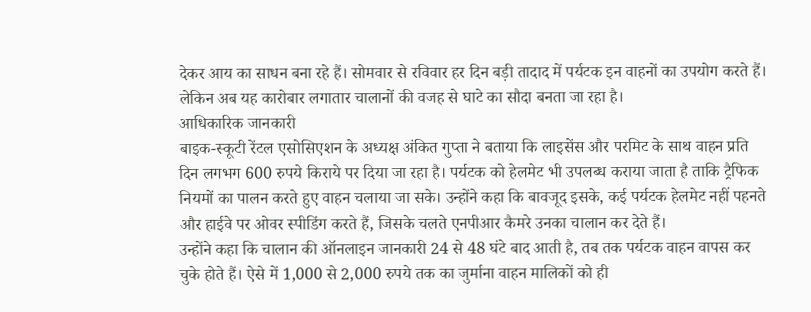देकर आय का साधन बना रहे हैं। सोमवार से रविवार हर दिन बड़ी तादाद में पर्यटक इन वाहनों का उपयोग करते हैं। लेकिन अब यह कारोबार लगातार चालानों की वजह से घाटे का सौदा बनता जा रहा है।
आधिकारिक जानकारी
बाइक-स्कूटी रेंटल एसोसिएशन के अध्यक्ष अंकित गुप्ता ने बताया कि लाइसेंस और परमिट के साथ वाहन प्रति दिन लगभग 600 रुपये किराये पर दिया जा रहा है। पर्यटक को हेलमेट भी उपलब्ध कराया जाता है ताकि ट्रैफिक नियमों का पालन करते हुए वाहन चलाया जा सके। उन्होंने कहा कि बावजूद इसके, कई पर्यटक हेलमेट नहीं पहनते और हाईवे पर ओवर स्पीडिंग करते हैं, जिसके चलते एनपीआर कैमरे उनका चालान कर देते हैं।
उन्होंने कहा कि चालान की ऑनलाइन जानकारी 24 से 48 घंटे बाद आती है, तब तक पर्यटक वाहन वापस कर चुके होते हैं। ऐसे में 1,000 से 2,000 रुपये तक का जुर्माना वाहन मालिकों को ही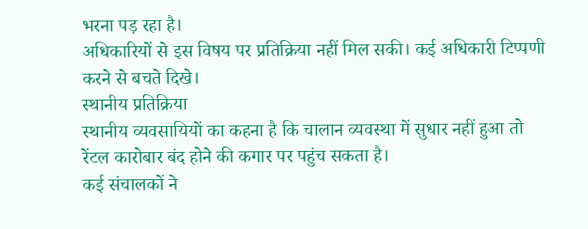भरना पड़ रहा है।
अधिकारियों से इस विषय पर प्रतिक्रिया नहीं मिल सकी। कई अधिकारी टिप्पणी करने से बचते दिखे।
स्थानीय प्रतिक्रिया
स्थानीय व्यवसायियों का कहना है कि चालान व्यवस्था में सुधार नहीं हुआ तो रेंटल कारोबार बंद होने की कगार पर पहुंच सकता है।
कई संचालकों ने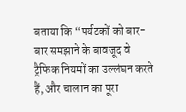बताया कि “पर्यटकों को बार-बार समझाने के बावजूद वे ट्रैफिक नियमों का उल्लंघन करते हैं, और चालान का पूरा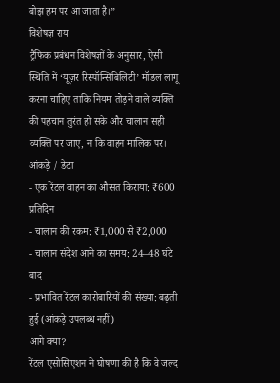बोझ हम पर आ जाता है।”
विशेषज्ञ राय
ट्रैफिक प्रबंधन विशेषज्ञों के अनुसार, ऐसी स्थिति में ‘यूज़र रिस्पॉन्सिबिलिटी’ मॉडल लागू करना चाहिए ताकि नियम तोड़ने वाले व्यक्ति की पहचान तुरंत हो सके और चालान सही व्यक्ति पर जाए, न कि वाहन मालिक पर।
आंकड़े / डेटा
- एक रेंटल वाहन का औसत किराया: ₹600 प्रतिदिन
- चालान की रकम: ₹1,000 से ₹2,000
- चालान संदेश आने का समय: 24–48 घंटे बाद
- प्रभावित रेंटल कारोबारियों की संख्या: बढ़ती हुई (आंकड़े उपलब्ध नहीं)
आगे क्या?
रेंटल एसोसिएशन ने घोषणा की है कि वे जल्द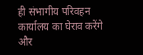ही संभागीय परिवहन कार्यालय का घेराव करेंगे और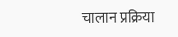चालान प्रक्रिया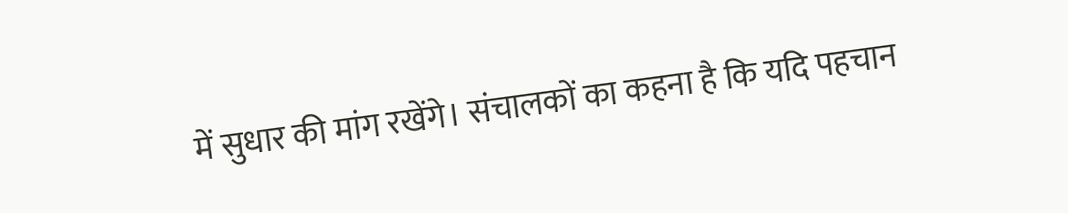में सुधार की मांग रखेंगे। संचालकों का कहना है कि यदि पहचान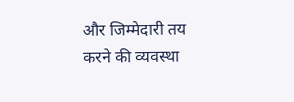और जिम्मेदारी तय करने की व्यवस्था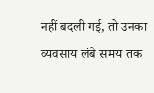नहीं बदली गई, तो उनका व्यवसाय लंबे समय तक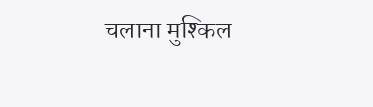चलाना मुश्किल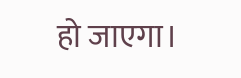हो जाएगा।